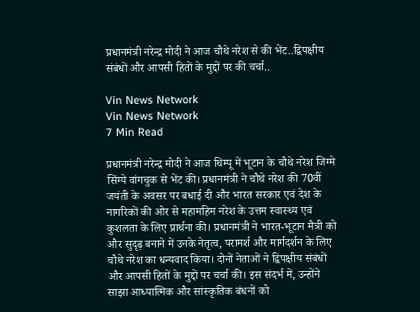प्रधानमंत्री नरेन्द्र मोदी ने आज चौथे नरेश से की भेंट..द्विपक्षीय संबंधों और आपसी हितों के मुद्दों पर की चर्चा..

Vin News Network
Vin News Network
7 Min Read

प्रधानमंत्री नरेन्द्र मोदी ने आज थिम्पू में भूटान के चौथे नरेश जिग्मे सिंग्ये वांगचुक से भेंट की। प्रधानमंत्री ने चौथे नरेश की 70वीं जयंती के अवसर पर बधाई दी और भारत सरकार एवं देश के नागरिकों की ओर से महामहिम नरेश के उत्तम स्वास्थ्य एवं कुशलता के लिए प्रार्थना की। प्रधानमंत्री ने भारत-भूटान मैत्री को और सुदृढ़ बनाने में उनके नेतृत्व, परामर्श और मार्गदर्शन के लिए चौथे नरेश का धन्यवाद किया। दोनों नेताओं ने द्विपक्षीय संबंधों और आपसी हितों के मुद्दों पर चर्चा की। इस संदर्भ में, उन्होंने साझा आध्यात्मिक और सांस्कृतिक बंधनों को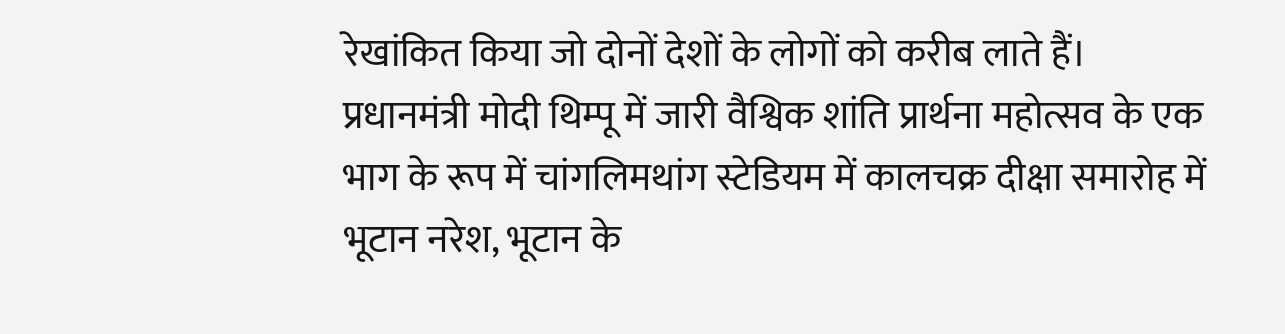रेखांकित किया जो दोनों देशों के लोगों को करीब लाते हैं। प्रधानमंत्री मोदी थिम्पू में जारी वैश्विक शांति प्रार्थना महोत्सव के एक भाग के रूप में चांगलिमथांग स्टेडियम में कालचक्र दीक्षा समारोह में भूटान नरेश, भूटान के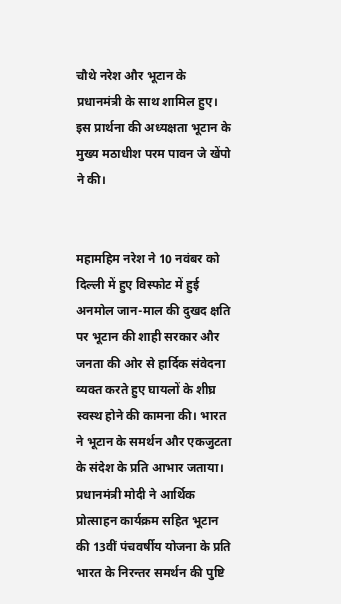चौथे नरेश और भूटान के प्रधानमंत्री के साथ शामिल हुए। इस प्रार्थना की अध्यक्षता भूटान के मुख्य मठाधीश परम पावन जे खेंपो ने की।


महामहिम नरेश ने 10 नवंबर को दिल्ली में हुए विस्फोट में हुई अनमोल जान-माल की दुखद क्षति पर भूटान की शाही सरकार और जनता की ओर से हार्दिक संवेदना व्यक्त करते हुए घायलों के शीघ्र स्वस्थ होने की कामना की। भारत ने भूटान के समर्थन और एकजुटता के संदेश के प्रति आभार जताया। प्रधानमंत्री मोदी ने आर्थिक प्रोत्साहन कार्यक्रम सहित भूटान की 13वीं पंचवर्षीय योजना के प्रति भारत के निरन्‍तर समर्थन की पुष्टि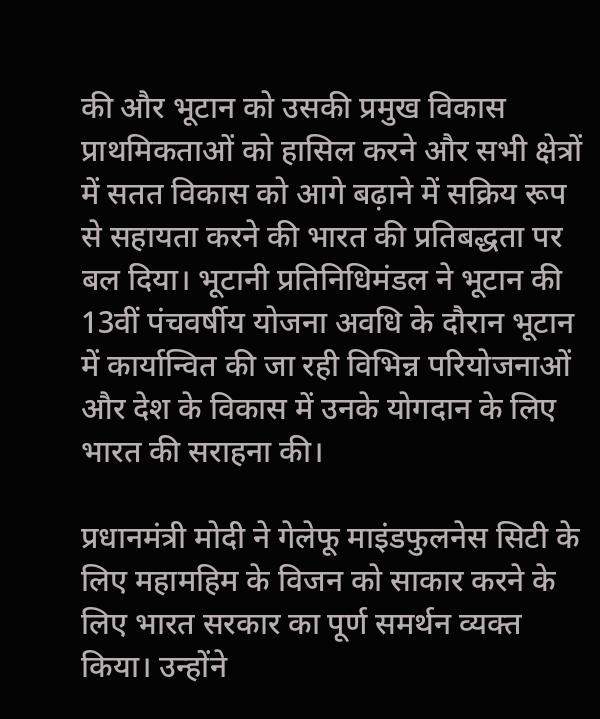की और भूटान को उसकी प्रमुख विकास प्राथमिकताओं को हासिल करने और सभी क्षेत्रों में सतत विकास को आगे बढ़ाने में सक्रिय रूप से सहायता करने की भारत की प्रतिबद्धता पर बल दिया। भूटानी प्रतिनिधिमंडल ने भूटान की 13वीं पंचवर्षीय योजना अवधि के दौरान भूटान में कार्यान्वित की जा रही विभिन्न परियोजनाओं और देश के विकास में उनके योगदान के लिए भारत की सराहना की।

प्रधानमंत्री मोदी ने गेलेफू माइंडफुलनेस सिटी के लिए महामहिम के विजन को साकार करने के लिए भारत सरकार का पूर्ण समर्थन व्यक्त किया। उन्होंने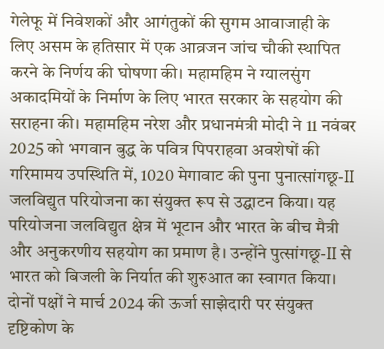गेलेफू में निवेशकों और आगंतुकों की सुगम आवाजाही के लिए असम के हतिसार में एक आव्रजन जांच चौकी स्थापित करने के निर्णय की घोषणा की। महामहिम ने ग्यालसुंग अकादमियों के निर्माण के लिए भारत सरकार के सहयोग की सराहना की। महामहिम नरेश और प्रधानमंत्री मोदी ने 11 नवंबर 2025 को भगवान बुद्ध के पवित्र पिपराहवा अवशेषों की गरिमामय उपस्थिति में, 1020 मेगावाट की पुना पुनात्सांगछू-II जलविद्युत परियोजना का संयुक्त रूप से उद्घाटन किया। यह परियोजना जलविद्युत क्षेत्र में भूटान और भारत के बीच मैत्री और अनुकरणीय सहयोग का प्रमाण है। उन्होंने पुत्सांगछू-II से भारत को बिजली के निर्यात की शुरुआत का स्वागत किया। दोनों पक्षों ने मार्च 2024 की ऊर्जा साझेदारी पर संयुक्त दृष्टिकोण के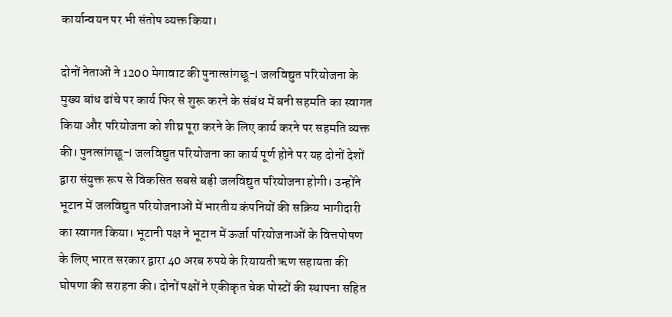कार्यान्वयन पर भी संतोष व्यक्त किया।

दोनों नेताओं ने 1200 मेगावाट की पुनात्सांगछू-I जलविद्युत परियोजना के मुख्य बांध ढांचे पर कार्य फिर से शुरू करने के संबंध में बनी सहमति का स्वागत किया और परियोजना को शीघ्र पूरा करने के लिए कार्य करने पर सहमति व्यक्त की। पुनत्सांगछू-I जलविद्युत परियोजना का कार्य पूर्ण होने पर यह दोनों देशों द्वारा संयुक्त रूप से विकसित सबसे बड़ी जलविद्युत परियोजना होगी। उन्होंने भूटान में जलविद्युत परियोजनाओं में भारतीय कंपनियों की सक्रिय भागीदारी का स्वागत किया। भूटानी पक्ष ने भूटान में ऊर्जा परियोजनाओं के वित्तपोषण के लिए भारत सरकार द्वारा 40 अरब रुपये के रियायती ऋण सहायता की घोषणा की सराहना की। दोनों पक्षों ने एकीकृत चेक पोस्टों की स्थापना सहित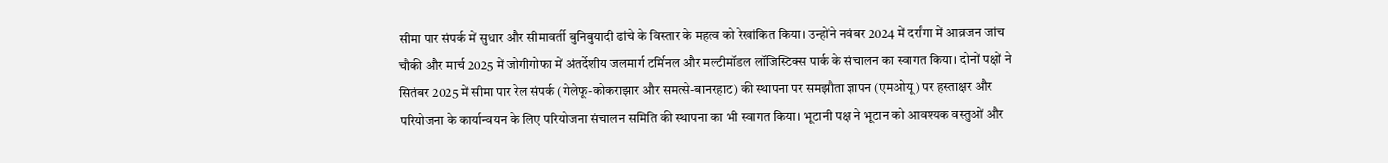सीमा पार संपर्क में सुधार और सीमावर्ती बुनिबुयादी ढांचे के विस्तार के महत्व को रेखांकित किया। उन्होंने नवंबर 2024 में दर्रांगा में आव्रजन जांच चौकी और मार्च 2025 में जोगीगोफा में अंतर्देशीय जलमार्ग टर्मिनल और मल्टीमॉडल लॉजिस्टिक्स पार्क के संचालन का स्वागत किया। दोनों पक्षों ने सितंबर 2025 में सीमा पार रेल संपर्क (गेलेफू-कोकराझार और समत्से-बानरहाट) की स्थापना पर समझौता ज्ञापन (एमओयू) पर हस्ताक्षर और परियोजना के कार्यान्वयन के लिए परियोजना संचालन समिति की स्थापना का भी स्वागत किया। भूटानी पक्ष ने भूटान को आवश्यक वस्तुओं और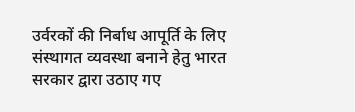उर्वरकों की निर्बाध आपूर्ति के लिए संस्थागत व्यवस्था बनाने हेतु भारत सरकार द्वारा उठाए गए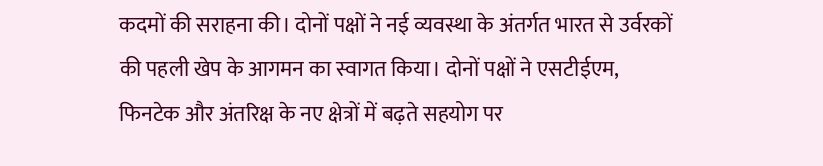कदमों की सराहना की। दोनों पक्षों ने नई व्यवस्था के अंतर्गत भारत से उर्वरकों की पहली खेप के आगमन का स्वागत किया। दोनों पक्षों ने एसटीईएम, फिनटेक और अंतरिक्ष के नए क्षेत्रों में बढ़ते सहयोग पर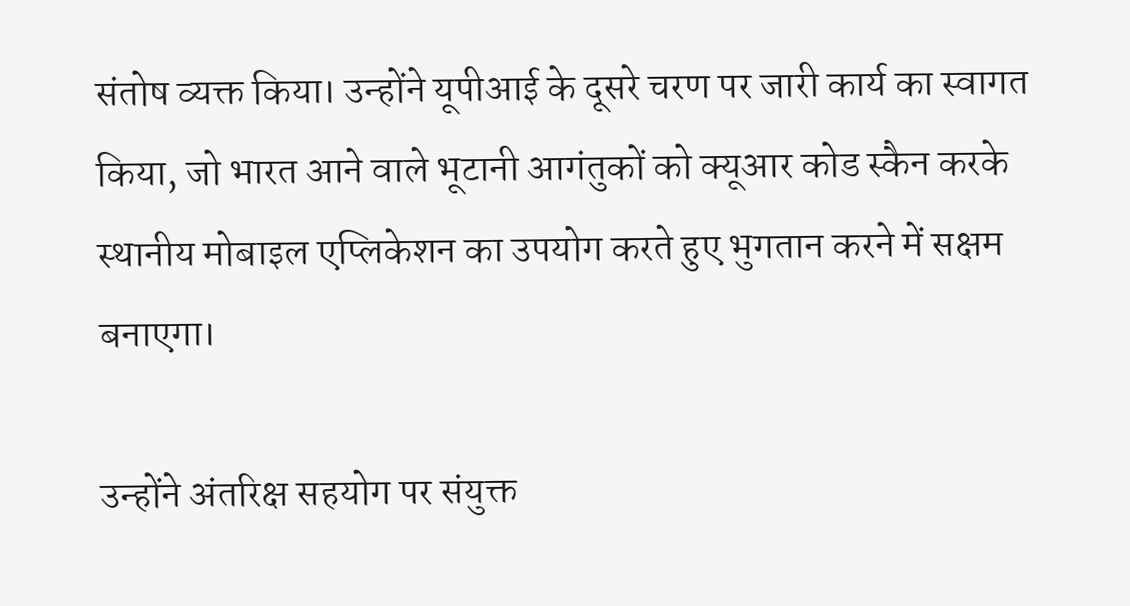संतोष व्यक्त किया। उन्होंने यूपीआई के दूसरे चरण पर जारी कार्य का स्वागत किया, जो भारत आने वाले भूटानी आगंतुकों को क्यूआर कोड स्कैन करके स्थानीय मोबाइल एप्लिकेशन का उपयोग करते हुए भुगतान करने में सक्षम बनाएगा।

उन्होंने अंतरिक्ष सहयोग पर संयुक्त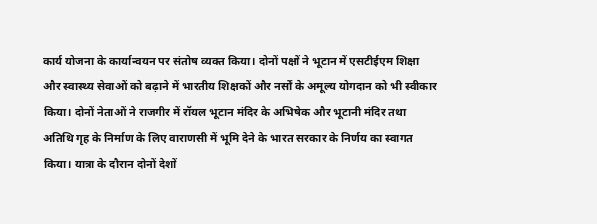कार्य योजना के कार्यान्वयन पर संतोष व्यक्त किया। दोनों पक्षों ने भूटान में एसटीईएम शिक्षा और स्वास्थ्य सेवाओं को बढ़ाने में भारतीय शिक्षकों और नर्सों के अमूल्य योगदान को भी स्वीकार किया। दोनों नेताओं ने राजगीर में रॉयल भूटान मंदिर के अभिषेक और भूटानी मंदिर तथा अतिथि गृह के निर्माण के लिए वाराणसी में भूमि देने के भारत सरकार के निर्णय का स्वागत किया। यात्रा के दौरान दोनों देशों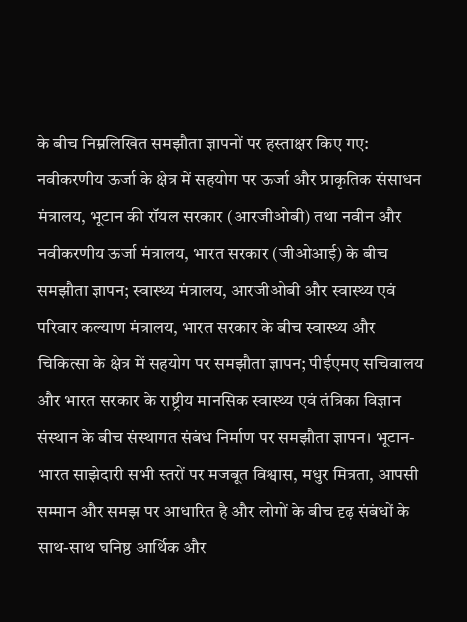के बीच निम्नलिखित समझौता ज्ञापनों पर हस्ताक्षर किए गए: नवीकरणीय ऊर्जा के क्षेत्र में सहयोग पर ऊर्जा और प्राकृतिक संसाधन मंत्रालय, भूटान की रॉयल सरकार (आरजीओबी) तथा नवीन और नवीकरणीय ऊर्जा मंत्रालय, भारत सरकार (जीओआई) के बीच समझौता ज्ञापन; स्वास्थ्य मंत्रालय, आरजीओबी और स्वास्थ्य एवं परिवार कल्याण मंत्रालय, भारत सरकार के बीच स्वास्थ्य और चिकित्सा के क्षेत्र में सहयोग पर समझौता ज्ञापन; पीईएमए सचिवालय और भारत सरकार के राष्ट्रीय मानसिक स्वास्थ्य एवं तंत्रिका विज्ञान संस्थान के बीच संस्थागत संबंध निर्माण पर समझौता ज्ञापन। भूटान-भारत साझेदारी सभी स्तरों पर मजबूत विश्वास, मधुर मित्रता, आपसी सम्मान और समझ पर आधारित है और लोगों के बीच दृढ़ संबंधों के साथ-साथ घनिष्ठ आर्थिक और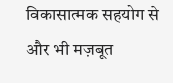विकासात्मक सहयोग से और भी मज़बूत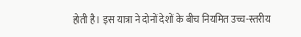होती है। इस यात्रा ने दोनों देशों के बीच नियमित उच्च-स्तरीय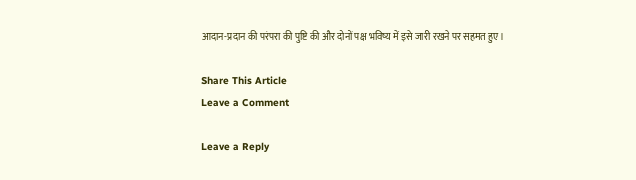आदान-प्रदान की परंपरा की पुष्टि की और दोनों पक्ष भविष्य में इसे जारी रखने पर सहमत हुए।

Share This Article
Leave a Comment

Leave a Reply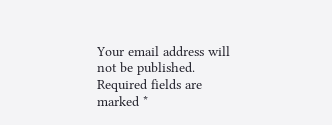Your email address will not be published. Required fields are marked *